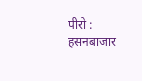पीरो : हसनबाजार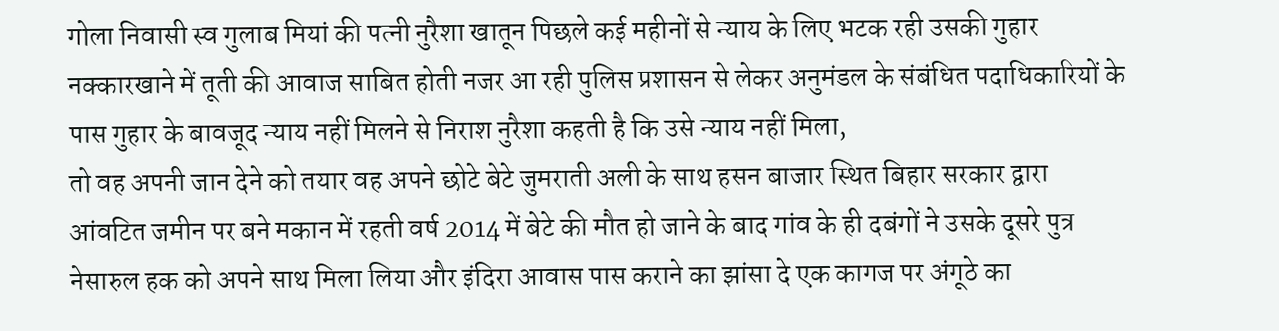गोला निवासी स्व गुलाब मियां की पत्नी नुरैशा खातून पिछले कई महीनों से न्याय के लिए भटक रही उसकी गुहार नक्कारखाने में तूती की आवाज साबित होती नजर आ रही पुलिस प्रशासन से लेकर अनुमंडल के संबंधित पदाधिकारियों के पास गुहार के बावजूद न्याय नहीं मिलने से निराश नुरैशा कहती है कि उसे न्याय नहीं मिला,
तो वह अपनी जान देने को तयार वह अपने छोटे बेटे जुमराती अली के साथ हसन बाजार स्थित बिहार सरकार द्वारा आंवटित जमीन पर बने मकान में रहती वर्ष 2014 में बेटे की मौत हो जाने के बाद गांव के ही दबंगों ने उसके दूसरे पुत्र नेसारुल हक को अपने साथ मिला लिया और इंदिरा आवास पास कराने का झांसा दे एक कागज पर अंगूठे का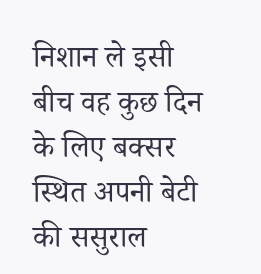निशान ले इसी बीच वह कुछ दिन के लिए बक्सर स्थित अपनी बेटी की ससुराल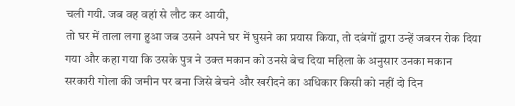चली गयी. जब वह वहां से लौट कर आयी,
तो घर में ताला लगा हुआ जब उसने अपने घर में घुसने का प्रयास किया, तो दबंगों द्वारा उन्हें जबरन रोक दिया गया और कहा गया कि उसके पुत्र ने उक्त मकान को उनसे बेच दिया महिला के अनुसार उनका मकान सरकारी गोला की जमीन पर बना जिसे बेचने और खरीदने का अधिकार किसी को नहीं दो दिन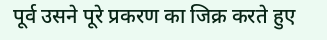पूर्व उसने पूरे प्रकरण का जिक्र करते हुए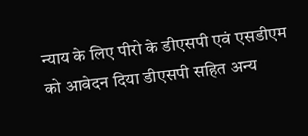न्याय के लिए पीरो के डीएसपी एवं एसडीएम को आवेदन दिया डीएसपी सहित अन्य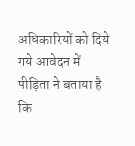अधिकारियों को दिये गये आवेदन में पीड़िता ने बताया है कि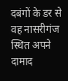दबंगों के डर से वह नासरीगंज स्थित अपने दामाद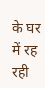के घर में रह रही